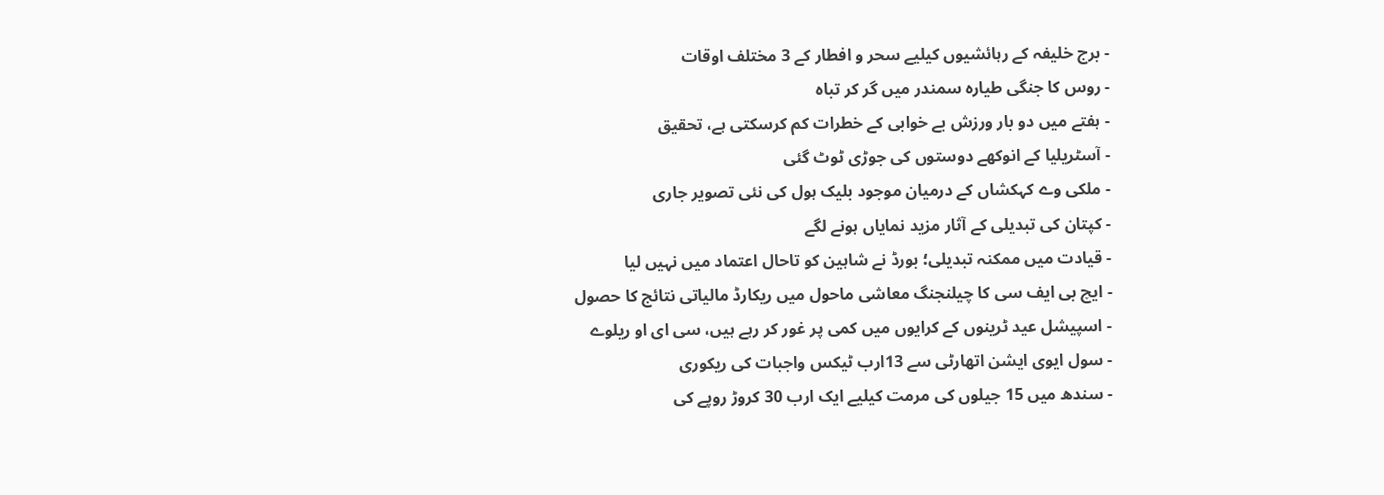- برج خلیفہ کے رہائشیوں کیلیے سحر و افطار کے 3 مختلف اوقات
- روس کا جنگی طیارہ سمندر میں گر کر تباہ
- ہفتے میں دو بار ورزش بے خوابی کے خطرات کم کرسکتی ہے، تحقیق
- آسٹریلیا کے انوکھے دوستوں کی جوڑی ٹوٹ گئی
- ملکی وے کہکشاں کے درمیان موجود بلیک ہول کی نئی تصویر جاری
- کپتان کی تبدیلی کے آثار مزید نمایاں ہونے لگے
- قیادت میں ممکنہ تبدیلی؛ بورڈ نے شاہین کو تاحال اعتماد میں نہیں لیا
- ایچ بی ایف سی کا چیلنجنگ معاشی ماحول میں ریکارڈ مالیاتی نتائج کا حصول
- اسپیشل عید ٹرینوں کے کرایوں میں کمی پر غور کر رہے ہیں، سی ای او ریلوے
- سول ایوی ایشن اتھارٹی سے 13ارب ٹیکس واجبات کی ریکوری
- سندھ میں 15 جیلوں کی مرمت کیلیے ایک ارب 30 کروڑ روپے کی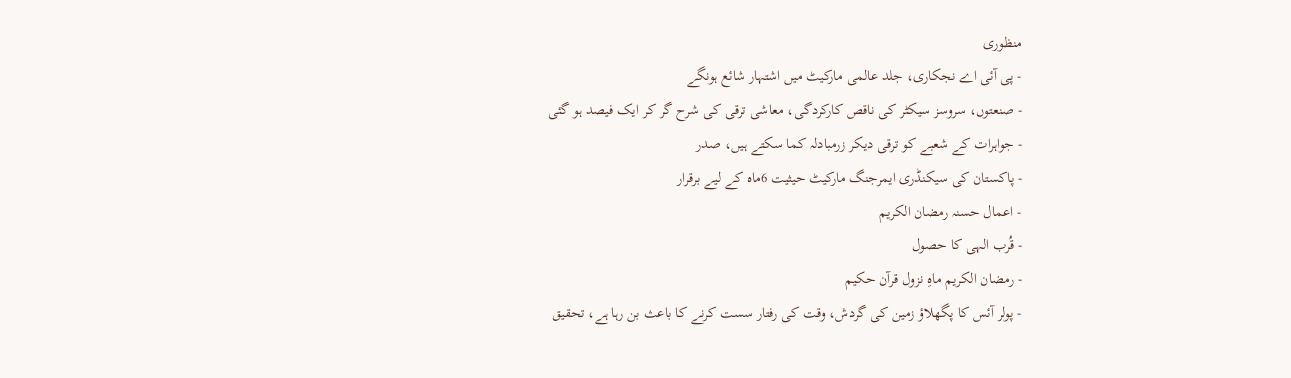منظوری
- پی آئی اے نجکاری، جلد عالمی مارکیٹ میں اشتہار شائع ہونگے
- صنعتوں، سروسز سیکٹر کی ناقص کارکردگی، معاشی ترقی کی شرح گر کر ایک فیصد ہو گئی
- جواہرات کے شعبے کو ترقی دیکر زرمبادلہ کما سکتے ہیں، صدر
- پاکستان کی سیکنڈری ایمرجنگ مارکیٹ حیثیت 6ماہ کے لیے برقرار
- اعمال حسنہ رمضان الکریم
- قُرب الہی کا حصول
- رمضان الکریم ماہِ نزول قرآن حکیم
- پولر آئس کا پگھلاؤ زمین کی گردش، وقت کی رفتار سست کرنے کا باعث بن رہا ہے، تحقیق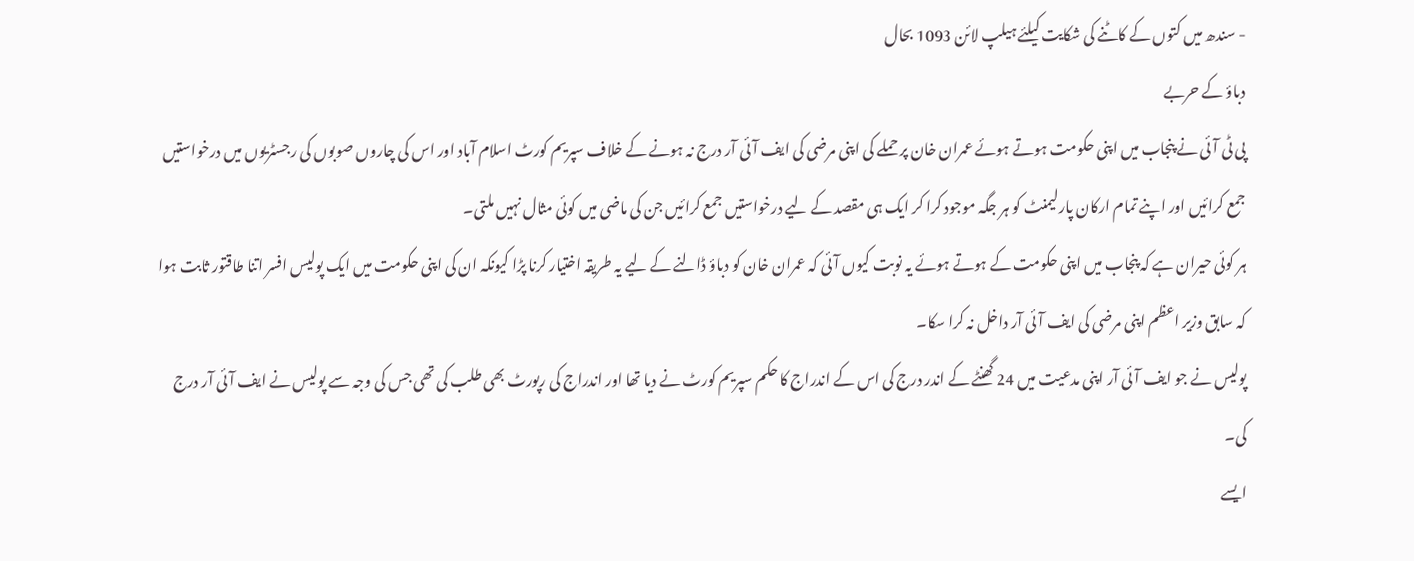- سندھ میں کتوں کے کاٹنے کی شکایت کیلئے ہیلپ لائن 1093 بحال
دباؤ کے حربے
پی ٹی آئی نے پنجاب میں اپنی حکومت ہوتے ہوئے عمران خان پر حملے کی اپنی مرضی کی ایف آئی آر درج نہ ہونے کے خلاف سپریم کورٹ اسلام آباد اور اس کی چاروں صوبوں کی رجسٹریوں میں درخواستیں جمع کرائیں اور اپنے تمام ارکان پارلیمنٹ کو ہر جگہ موجود کرا کر ایک ہی مقصد کے لیے درخواستیں جمع کرائیں جن کی ماضی میں کوئی مثال نہیں ملتی۔
ہر کوئی حیران ہے کہ پنجاب میں اپنی حکومت کے ہوتے ہوئے یہ نوبت کیوں آئی کہ عمران خان کو دباؤ ڈالنے کے لیے یہ طریقہ اختیار کرنا پڑا کیونکہ ان کی اپنی حکومت میں ایک پولیس افسر اتنا طاقتور ثابت ہوا کہ سابق وزیر اعظم اپنی مرضی کی ایف آئی آر داخل نہ کرا سکا۔
پولیس نے جو ایف آئی آر اپنی مدعیت میں 24 گھنٹے کے اندر درج کی اس کے اندراج کا حکم سپریم کورٹ نے دیا تھا اور اندراج کی رپورٹ بھی طلب کی تھی جس کی وجہ سے پولیس نے ایف آئی آر درج کی۔
ایسے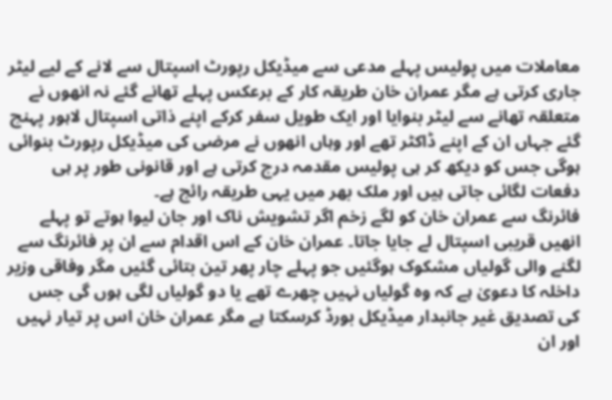معاملات میں پولیس پہلے مدعی سے میڈیکل رپورٹ اسپتال سے لانے کے لیے لیٹر جاری کرتی ہے مگر عمران خان طریقہ کار کے برعکس پہلے تھانے گئے نہ انھوں نے متعلقہ تھانے سے لیٹر بنوایا اور ایک طویل سفر کرکے اپنے ذاتی اسپتال لاہور پہنچ گئے جہاں ان کے اپنے ڈاکٹر تھے اور وہاں انھوں نے مرضی کی میڈیکل رپورٹ بنوائی ہوگی جس کو دیکھ کر ہی پولیس مقدمہ درج کرتی ہے اور قانونی طور پر ہی دفعات لگائی جاتی ہیں اور ملک بھر میں یہی طریقہ رائج ہے۔
فائرنگ سے عمران خان کو لگے زخم اگر تشویش ناک اور جان لیوا ہوتے تو پہلے انھیں قریبی اسپتال لے جایا جاتا۔ عمران خان کے اس اقدام سے ان پر فائرنگ سے لگنے والی گولیاں مشکوک ہوگئیں جو پہلے چار پھر تین بتائی گئیں مگر وفاقی وزیر داخلہ کا دعویٰ ہے کہ وہ گولیاں نہیں چھرے تھے یا دو گولیاں لگی ہوں گی جس کی تصدیق غیر جانبدار میڈیکل بورڈ کرسکتا ہے مگر عمران خان اس پر تیار نہیں اور ان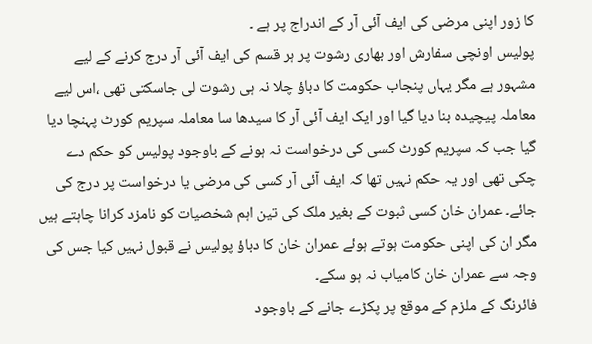کا زور اپنی مرضی کی ایف آئی آر کے اندراج پر ہے ۔
پولیس اونچی سفارش اور بھاری رشوت پر ہر قسم کی ایف آئی آر درج کرنے کے لیے مشہور ہے مگر یہاں پنجاب حکومت کا دباؤ چلا نہ ہی رشوت لی جاسکتی تھی ،اس لیے معاملہ پیچیدہ بنا دیا گیا اور ایک ایف آئی آر کا سیدھا سا معاملہ سپریم کورٹ پہنچا دیا گیا جب کہ سپریم کورٹ کسی کی درخواست نہ ہونے کے باوجود پولیس کو حکم دے چکی تھی اور یہ حکم نہیں تھا کہ ایف آئی آر کسی کی مرضی یا درخواست پر درج کی جائے۔ عمران خان کسی ثبوت کے بغیر ملک کی تین اہم شخصیات کو نامزد کرانا چاہتے ہیں مگر ان کی اپنی حکومت ہوتے ہوئے عمران خان کا دباؤ پولیس نے قبول نہیں کیا جس کی وجہ سے عمران خان کامیاب نہ ہو سکے۔
فائرنگ کے ملزم کے موقع پر پکڑے جانے کے باوجود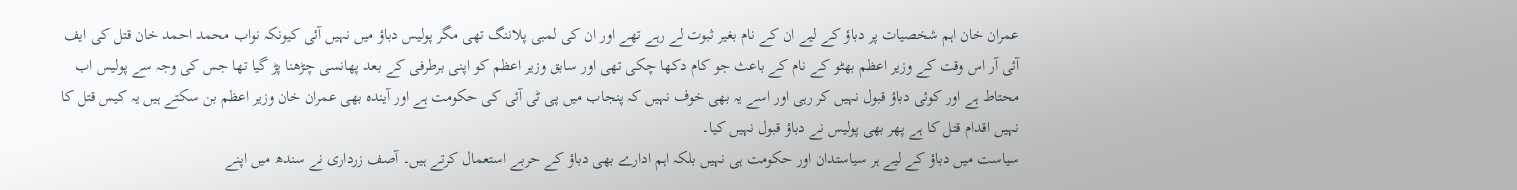عمران خان اہم شخصیات پر دباؤ کے لیے ان کے نام بغیر ثبوت لے رہے تھے اور ان کی لمبی پلاننگ تھی مگر پولیس دباؤ میں نہیں آئی کیونکہ نواب محمد احمد خان قتل کی ایف آئی آر اس وقت کے وزیر اعظم بھٹو کے نام کے باعث جو کام دکھا چکی تھی اور سابق وزیر اعظم کو اپنی برطرفی کے بعد پھانسی چڑھنا پڑ گیا تھا جس کی وجہ سے پولیس اب محتاط ہے اور کوئی دباؤ قبول نہیں کر رہی اور اسے یہ بھی خوف نہیں کہ پنجاب میں پی ٹی آئی کی حکومت ہے اور آیندہ بھی عمران خان وزیر اعظم بن سکتے ہیں یہ کیس قتل کا نہیں اقدام قتل کا ہے پھر بھی پولیس نے دباؤ قبول نہیں کیا۔
سیاست میں دباؤ کے لیے ہر سیاستدان اور حکومت ہی نہیں بلکہ اہم ادارے بھی دباؤ کے حربے استعمال کرتے ہیں۔ آصف زرداری نے سندھ میں اپنے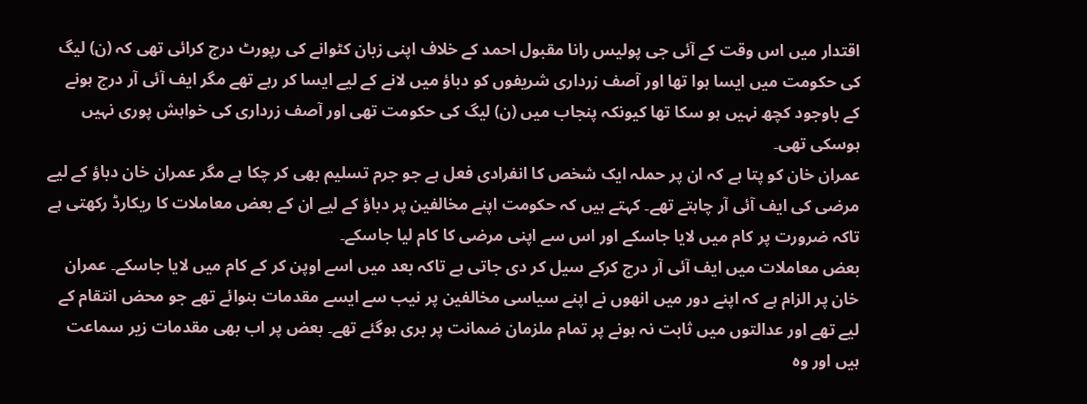اقتدار میں اس وقت کے آئی جی پولیس رانا مقبول احمد کے خلاف اپنی زبان کٹوانے کی رپورٹ درج کرائی تھی کہ (ن) لیگ کی حکومت میں ایسا ہوا تھا اور آصف زرداری شریفوں کو دباؤ میں لانے کے لیے ایسا کر رہے تھے مگر ایف آئی آر درج ہونے کے باوجود کچھ نہیں ہو سکا تھا کیونکہ پنجاب میں (ن) لیگ کی حکومت تھی اور آصف زرداری کی خواہش پوری نہیں ہوسکی تھی۔
عمران خان کو پتا ہے کہ ان پر حملہ ایک شخص کا انفرادی فعل ہے جو جرم تسلیم بھی کر چکا ہے مگر عمران خان دباؤ کے لیے مرضی کی ایف آئی آر چاہتے تھے۔ کہتے ہیں کہ حکومت اپنے مخالفین پر دباؤ کے لیے ان کے بعض معاملات کا ریکارڈ رکھتی ہے تاکہ ضرورت پر کام میں لایا جاسکے اور اس سے اپنی مرضی کا کام لیا جاسکے۔
بعض معاملات میں ایف آئی آر درج کرکے سیل کر دی جاتی ہے تاکہ بعد میں اسے اوپن کر کے کام میں لایا جاسکے۔ عمران خان پر الزام ہے کہ اپنے دور میں انھوں نے اپنے سیاسی مخالفین پر نیب سے ایسے مقدمات بنوائے تھے جو محض انتقام کے لیے تھے اور عدالتوں میں ثابت نہ ہونے پر تمام ملزمان ضمانت پر بری ہوگئے تھے۔ بعض پر اب بھی مقدمات زیر سماعت ہیں اور وہ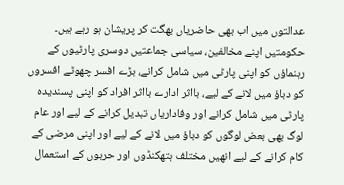عدالتوں میں اب بھی حاضریاں بھگت کر پریشان ہو رہے ہیں۔
حکومتیں اپنے مخالفین، سیاسی جماعتیں دوسری پارٹیوں کے رہنماؤں کو اپنی پارٹی میں شامل کرانے، بڑے افسر چھوٹے افسروں کو دباؤ میں لانے کے لیے، بااثر ادارے بااثر افراد کو اپنی پسندیدہ پارٹی میں شامل کرانے اور وفاداریاں تبدیل کرانے کے لیے اور عام لوگ بھی بعض لوگوں کو دباؤ میں لانے کے لیے اور اپنی مرضی کے کام کرانے کے لیے انھیں مختلف ہتھکنڈوں اور حربوں کے استعمال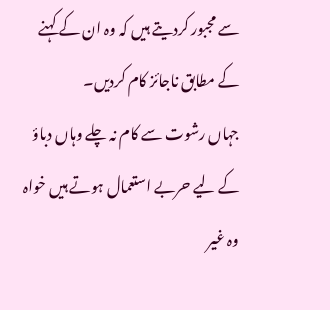سے مجبور کردیتے ہیں کہ وہ ان کے کہنے کے مطابق ناجائز کام کردیں۔
جہاں رشوت سے کام نہ چلے وہاں دباؤ کے لیے حربے استعمال ہوتے ہیں خواہ وہ غیر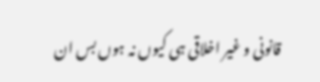قانونی و غیر اخلاقی ہی کیوں نہ ہوں بس ان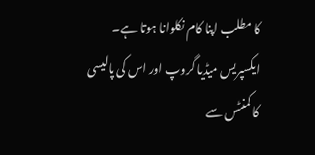کا مطلب اپنا کام نکلوانا ہوتا ہے۔
ایکسپریس میڈیا گروپ اور اس کی پالیسی کا کمنٹس سے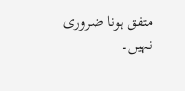متفق ہونا ضروری نہیں۔